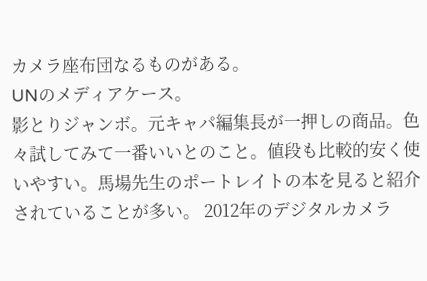カメラ座布団なるものがある。
UNのメディアケース。
影とりジャンボ。元キャパ編集長が一押しの商品。色々試してみて一番いいとのこと。値段も比較的安く使いやすい。馬場先生のポートレイトの本を見ると紹介されていることが多い。 2012年のデジタルカメラ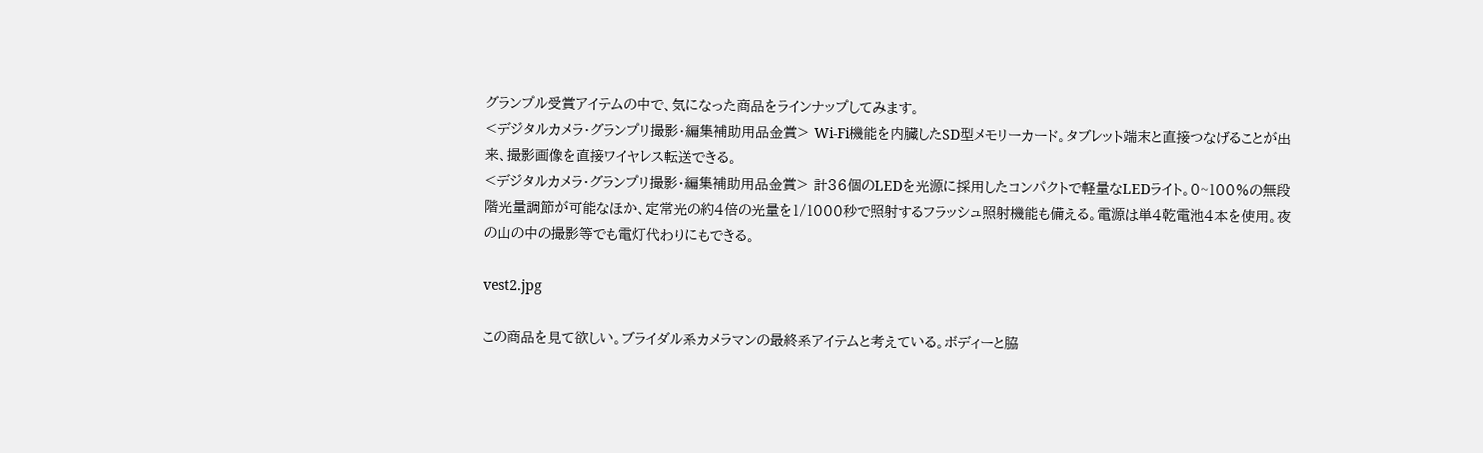グランプル受賞アイテムの中で、気になった商品をラインナップしてみます。
<デジタルカメラ・グランプリ撮影・編集補助用品金賞> Wi-Fi機能を内臓したSD型メモリーカード。タブレット端末と直接つなげることが出来、撮影画像を直接ワイヤレス転送できる。
<デジタルカメラ・グランプリ撮影・編集補助用品金賞> 計36個のLEDを光源に採用したコンパクトで軽量なLEDライト。0~100%の無段階光量調節が可能なほか、定常光の約4倍の光量を1/1000秒で照射するフラッシュ照射機能も備える。電源は単4乾電池4本を使用。夜の山の中の撮影等でも電灯代わりにもできる。

vest2.jpg

この商品を見て欲しい。ブライダル系カメラマンの最終系アイテムと考えている。ボディーと脇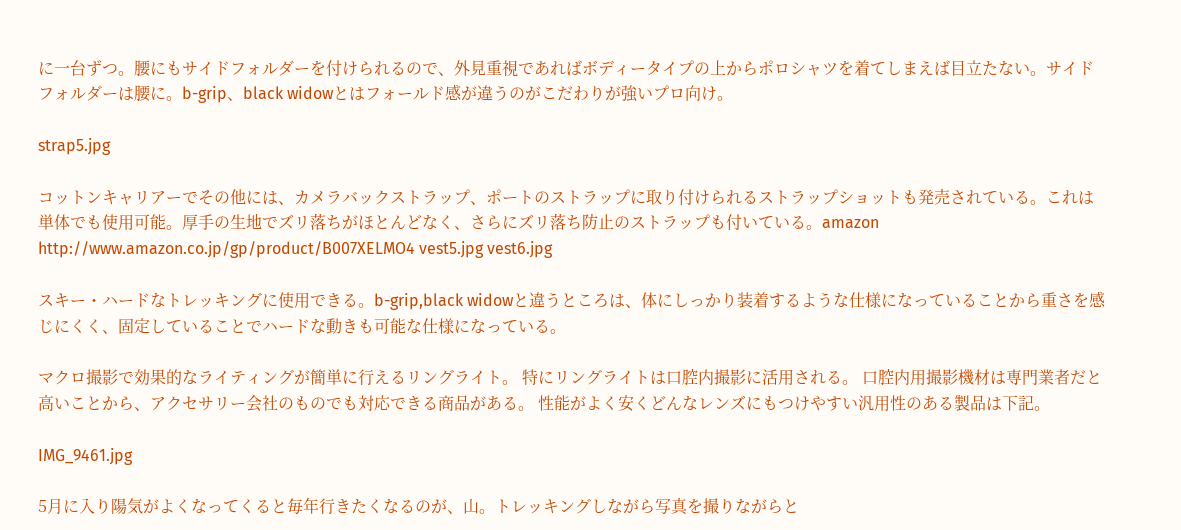に一台ずつ。腰にもサイドフォルダーを付けられるので、外見重視であればボディータイプの上からポロシャツを着てしまえば目立たない。サイドフォルダーは腰に。b-grip、black widowとはフォールド感が違うのがこだわりが強いプロ向け。

strap5.jpg

コットンキャリアーでその他には、カメラバックストラップ、ポートのストラップに取り付けられるストラップショットも発売されている。これは単体でも使用可能。厚手の生地でズリ落ちがほとんどなく、さらにズリ落ち防止のストラップも付いている。amazon http://www.amazon.co.jp/gp/product/B007XELMO4 vest5.jpg vest6.jpg

スキー・ハードなトレッキングに使用できる。b-grip,black widowと違うところは、体にしっかり装着するような仕様になっていることから重さを感じにくく、固定していることでハードな動きも可能な仕様になっている。

マクロ撮影で効果的なライティングが簡単に行えるリングライト。 特にリングライトは口腔内撮影に活用される。 口腔内用撮影機材は専門業者だと高いことから、アクセサリー会社のものでも対応できる商品がある。 性能がよく安くどんなレンズにもつけやすい汎用性のある製品は下記。

IMG_9461.jpg

5月に入り陽気がよくなってくると毎年行きたくなるのが、山。トレッキングしながら写真を撮りながらと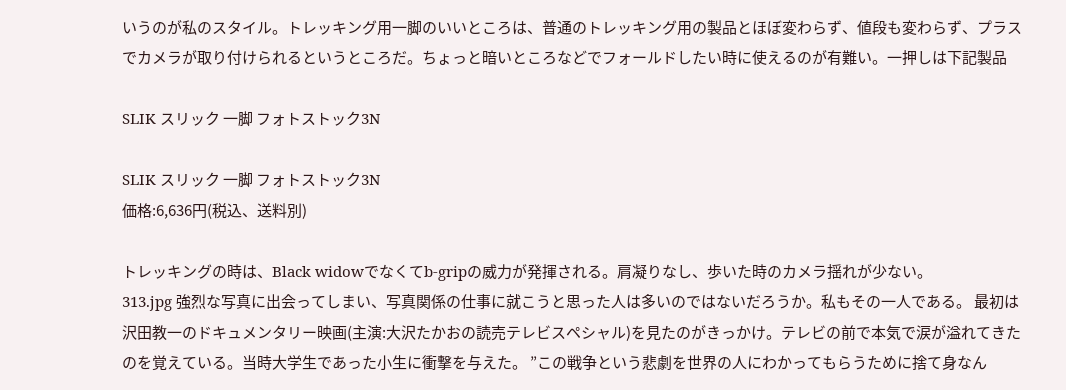いうのが私のスタイル。トレッキング用一脚のいいところは、普通のトレッキング用の製品とほぼ変わらず、値段も変わらず、プラスでカメラが取り付けられるというところだ。ちょっと暗いところなどでフォールドしたい時に使えるのが有難い。一押しは下記製品

SLIK スリック 一脚 フォトストック3N

SLIK スリック 一脚 フォトストック3N
価格:6,636円(税込、送料別)

トレッキングの時は、Black widowでなくてb-gripの威力が発揮される。肩凝りなし、歩いた時のカメラ揺れが少ない。
313.jpg 強烈な写真に出会ってしまい、写真関係の仕事に就こうと思った人は多いのではないだろうか。私もその一人である。 最初は沢田教一のドキュメンタリー映画(主演:大沢たかおの読売テレビスペシャル)を見たのがきっかけ。テレビの前で本気で涙が溢れてきたのを覚えている。当時大学生であった小生に衝撃を与えた。 ”この戦争という悲劇を世界の人にわかってもらうために捨て身なん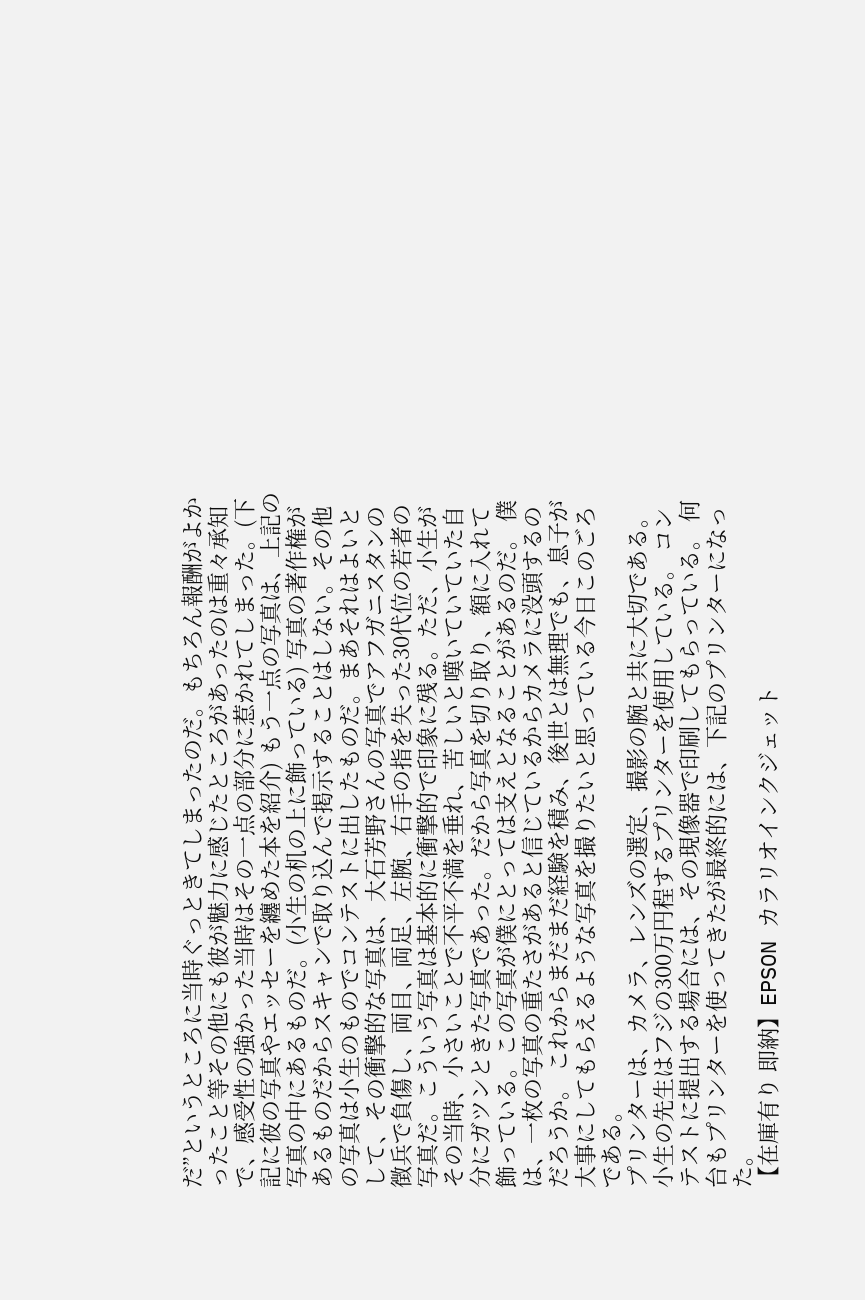だ”というところに当時ぐっときてしまったのだ。もちろん報酬がよかったこと等その他にも彼が魅力に感じたところがあったのは重々承知で、感受性の強かった当時はその一点の部分に惹かれてしまった。(下記に彼の写真やエッセーを纏めた本を紹介) もう一点の写真は、上記の写真の中にあるものだ。(小生の机の上に飾っている) 写真の著作権があるものだからスキャンで取り込んで掲示することはしない。その他の写真は小生のものでコンテストに出したものだ。まあそれはよいとして、その衝撃的な写真は、大石芳野さんの写真でアフガニスタンの徴兵で負傷し、両目、両足、左腕、右手の指を失った30代位の若者の写真だ。こういう写真は基本的に衝撃的で印象に残る。ただ、小生がその当時、小さいことで不平不満を垂れ、苦しいと嘆いていていた自分にガツンときた写真であった。だから写真を切り取り、額に入れて飾っている。この写真が僕にとっては支えとなることがあるのだ。 僕は、一枚の写真の重たさがあると信じているからカメラに没頭するのだろうか。 これからまだまだ経験を積み、後世とは無理でも、息子が大事にしてもらえるような写真を撮りたいと思っている今日このごろである。
プリンターは、カメラ、レンズの選定、撮影の腕と共に大切である。 小生の先生はフジの300万円程するプリンターを使用している。 コンテストに提出する場合には、その現像器で印刷してもらっている。 何台もプリンターを使ってきたが最終的には、下記のプリンターになった。
【在庫有り 即納】EPSON カラリオインクジェット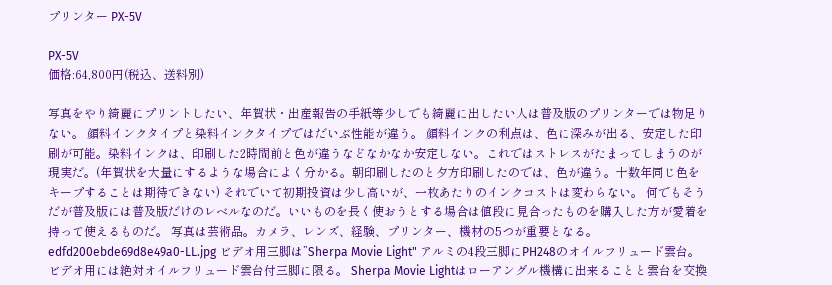プリンター PX-5V

PX-5V
価格:64,800円(税込、送料別)

写真をやり綺麗にプリントしたい、年賀状・出産報告の手紙等少しでも綺麗に出したい人は普及版のプリンターでは物足りない。 顔料インクタイプと染料インクタイプではだいぶ性能が違う。 顔料インクの利点は、色に深みが出る、安定した印刷が可能。染料インクは、印刷した2時間前と色が違うなどなかなか安定しない。これではストレスがたまってしまうのが現実だ。(年賀状を大量にするような場合によく分かる。朝印刷したのと夕方印刷したのでは、色が違う。十数年同じ色をキープすることは期待できない) それでいて初期投資は少し高いが、一枚あたりのインクコストは変わらない。 何でもそうだが普及版には普及版だけのレベルなのだ。いいものを長く使おうとする場合は値段に見合ったものを購入した方が愛着を持って使えるものだ。 写真は芸術品。カメラ、レンズ、経験、プリンター、機材の5つが重要となる。
edfd200ebde69d8e49a0-LL.jpg ビデオ用三脚は”Sherpa Movie Light" アルミの4段三脚にPH248のオイルフリュード雲台。 ビデオ用には絶対オイルフリュード雲台付三脚に限る。 Sherpa Movie Lightはローアングル機構に出来ることと雲台を交換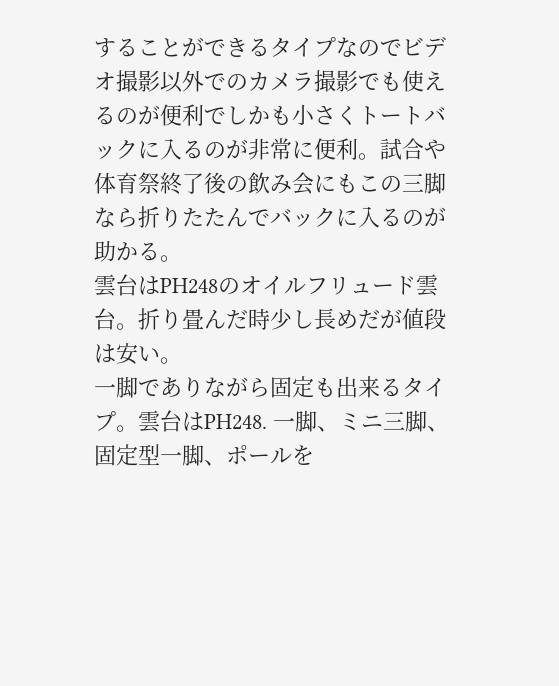することができるタイプなのでビデオ撮影以外でのカメラ撮影でも使えるのが便利でしかも小さくトートバックに入るのが非常に便利。試合や体育祭終了後の飲み会にもこの三脚なら折りたたんでバックに入るのが助かる。
雲台はPH248のオイルフリュード雲台。折り畳んだ時少し長めだが値段は安い。
一脚でありながら固定も出来るタイプ。雲台はPH248. 一脚、ミニ三脚、固定型一脚、ポールを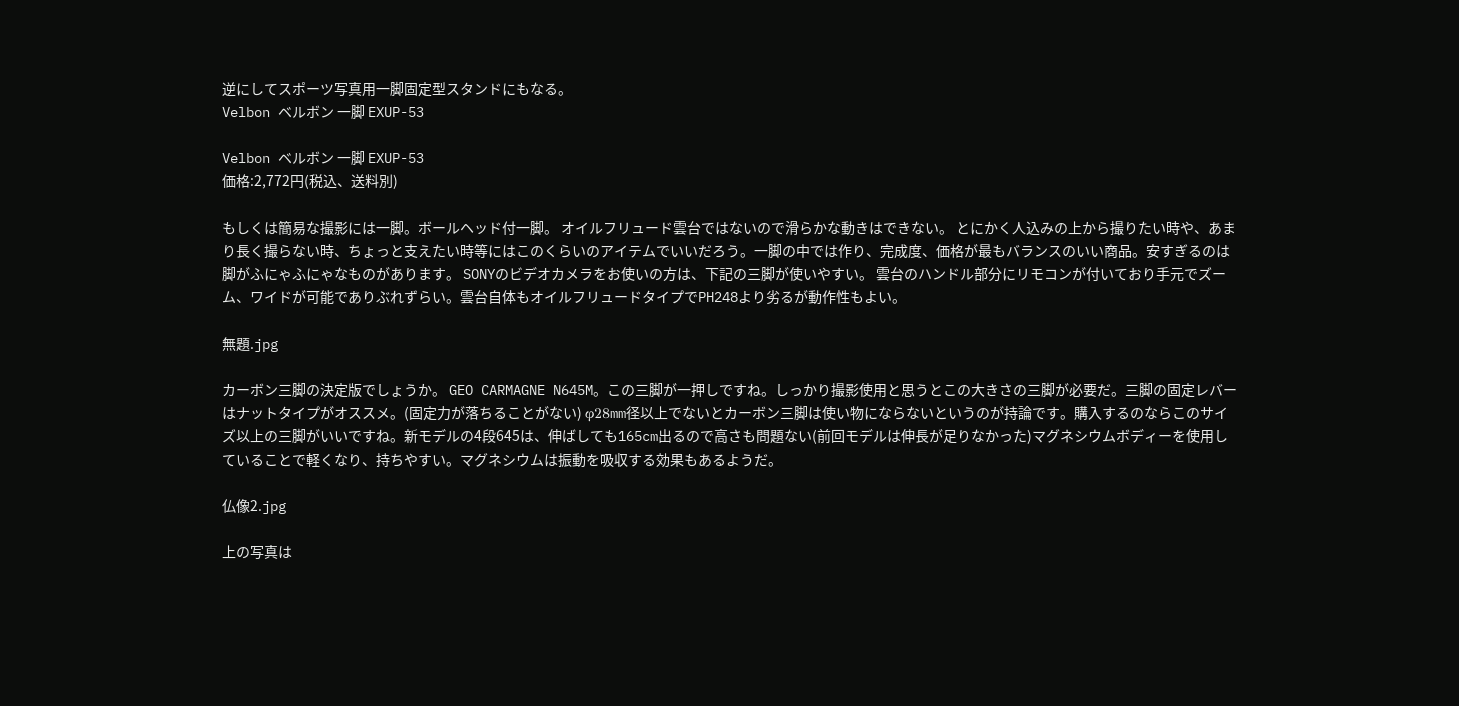逆にしてスポーツ写真用一脚固定型スタンドにもなる。
Velbon ベルボン 一脚 EXUP-53

Velbon ベルボン 一脚 EXUP-53
価格:2,772円(税込、送料別)

もしくは簡易な撮影には一脚。ボールヘッド付一脚。 オイルフリュード雲台ではないので滑らかな動きはできない。 とにかく人込みの上から撮りたい時や、あまり長く撮らない時、ちょっと支えたい時等にはこのくらいのアイテムでいいだろう。一脚の中では作り、完成度、価格が最もバランスのいい商品。安すぎるのは脚がふにゃふにゃなものがあります。 SONYのビデオカメラをお使いの方は、下記の三脚が使いやすい。 雲台のハンドル部分にリモコンが付いており手元でズーム、ワイドが可能でありぶれずらい。雲台自体もオイルフリュードタイプでPH248より劣るが動作性もよい。

無題.jpg

カーボン三脚の決定版でしょうか。 GEO CARMAGNE N645M。この三脚が一押しですね。しっかり撮影使用と思うとこの大きさの三脚が必要だ。三脚の固定レバーはナットタイプがオススメ。(固定力が落ちることがない) φ28mm径以上でないとカーボン三脚は使い物にならないというのが持論です。購入するのならこのサイズ以上の三脚がいいですね。新モデルの4段645は、伸ばしても165cm出るので高さも問題ない(前回モデルは伸長が足りなかった)マグネシウムボディーを使用していることで軽くなり、持ちやすい。マグネシウムは振動を吸収する効果もあるようだ。

仏像2.jpg

上の写真は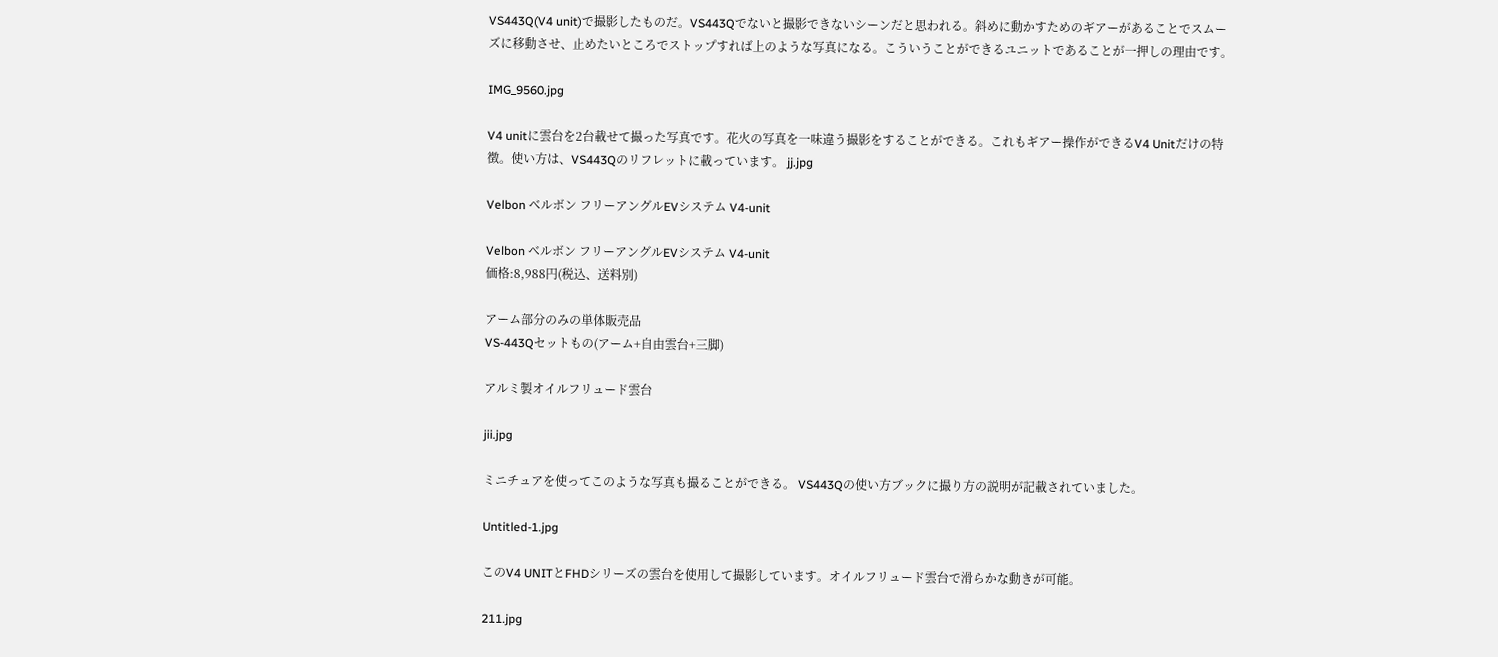VS443Q(V4 unit)で撮影したものだ。VS443Qでないと撮影できないシーンだと思われる。斜めに動かすためのギアーがあることでスムーズに移動させ、止めたいところでストップすれば上のような写真になる。こういうことができるユニットであることが一押しの理由です。

IMG_9560.jpg

V4 unitに雲台を2台載せて撮った写真です。花火の写真を一味違う撮影をすることができる。これもギアー操作ができるV4 Unitだけの特徴。使い方は、VS443Qのリフレットに載っています。 jj.jpg

Velbon ベルボン フリーアングルEVシステム V4-unit

Velbon ベルボン フリーアングルEVシステム V4-unit
価格:8,988円(税込、送料別)

アーム部分のみの単体販売品
VS-443Qセットもの(アーム+自由雲台+三脚)

アルミ製オイルフリュード雲台

jii.jpg

ミニチュアを使ってこのような写真も撮ることができる。 VS443Qの使い方ブックに撮り方の説明が記載されていました。

Untitled-1.jpg

このV4 UNITとFHDシリーズの雲台を使用して撮影しています。オイルフリュード雲台で滑らかな動きが可能。

211.jpg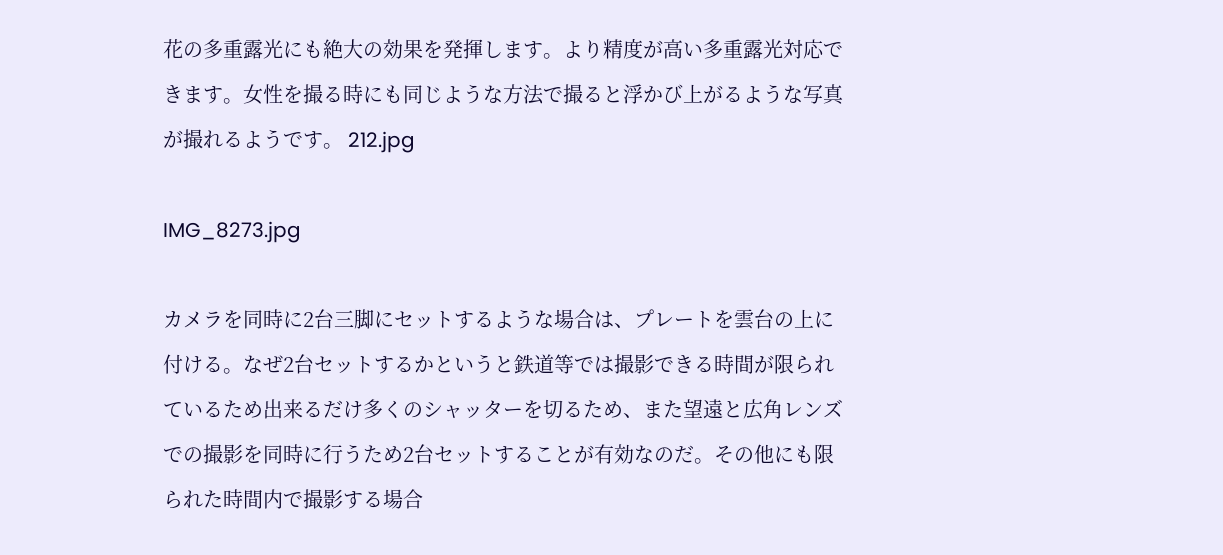花の多重露光にも絶大の効果を発揮します。より精度が高い多重露光対応できます。女性を撮る時にも同じような方法で撮ると浮かび上がるような写真が撮れるようです。 212.jpg

IMG_8273.jpg

カメラを同時に2台三脚にセットするような場合は、プレートを雲台の上に付ける。なぜ2台セットするかというと鉄道等では撮影できる時間が限られているため出来るだけ多くのシャッターを切るため、また望遠と広角レンズでの撮影を同時に行うため2台セットすることが有効なのだ。その他にも限られた時間内で撮影する場合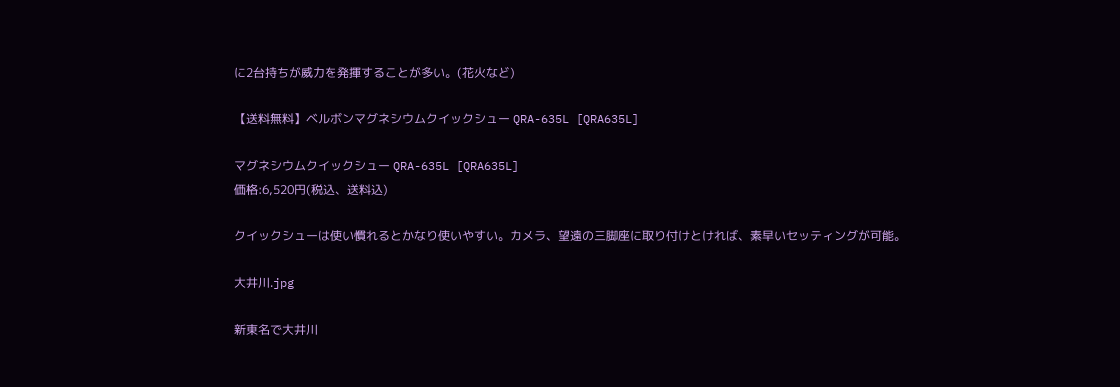に2台持ちが威力を発揮することが多い。(花火など)

【送料無料】ベルボンマグネシウムクイックシュー QRA-635L [QRA635L]

マグネシウムクイックシュー QRA-635L [QRA635L]
価格:6,520円(税込、送料込)

クイックシューは使い慣れるとかなり使いやすい。カメラ、望遠の三脚座に取り付けとければ、素早いセッティングが可能。

大井川.jpg

新東名で大井川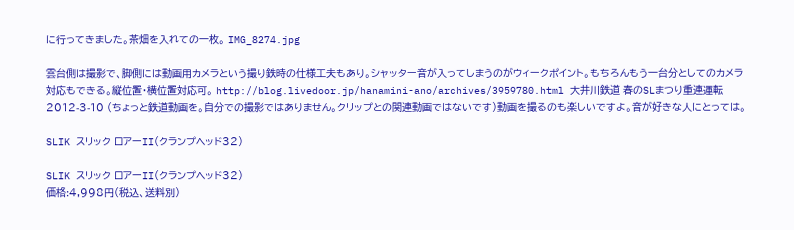に行ってきました。茶畑を入れての一枚。 IMG_8274.jpg

雲台側は撮影で、脚側には動画用カメラという撮り鉄時の仕様工夫もあり。シャッター音が入ってしまうのがウィークポイント。もちろんもう一台分としてのカメラ対応もできる。縦位置・横位置対応可。 http://blog.livedoor.jp/hanamini-ano/archives/3959780.html 大井川鉄道 春のSLまつり重連運転 2012-3-10 (ちょっと鉄道動画を。自分での撮影ではありません。クリップとの関連動画ではないです)動画を撮るのも楽しいですよ。音が好きな人にとっては。

SLIK スリック ロアーII(クランプヘッド32)

SLIK スリック ロアーII(クランプヘッド32)
価格:4,998円(税込、送料別)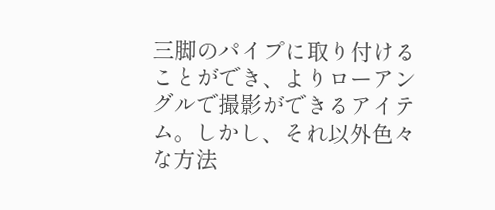三脚のパイプに取り付けることができ、よりローアングルで撮影ができるアイテム。しかし、それ以外色々な方法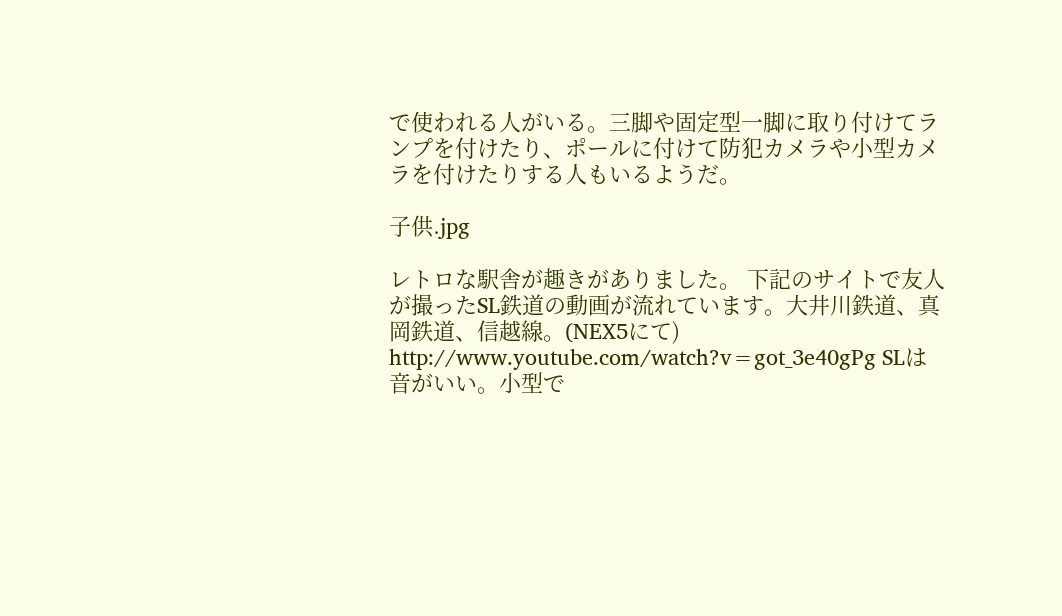で使われる人がいる。三脚や固定型一脚に取り付けてランプを付けたり、ポールに付けて防犯カメラや小型カメラを付けたりする人もいるようだ。

子供.jpg

レトロな駅舎が趣きがありました。 下記のサイトで友人が撮ったSL鉄道の動画が流れています。大井川鉄道、真岡鉄道、信越線。(NEX5にて) http://www.youtube.com/watch?v=got_3e40gPg SLは音がいい。小型で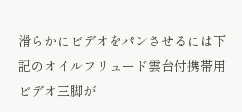滑らかにビデオをパンさせるには下記のオイルフリュード雲台付携帯用ビデオ三脚が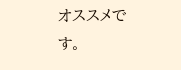オススメです。